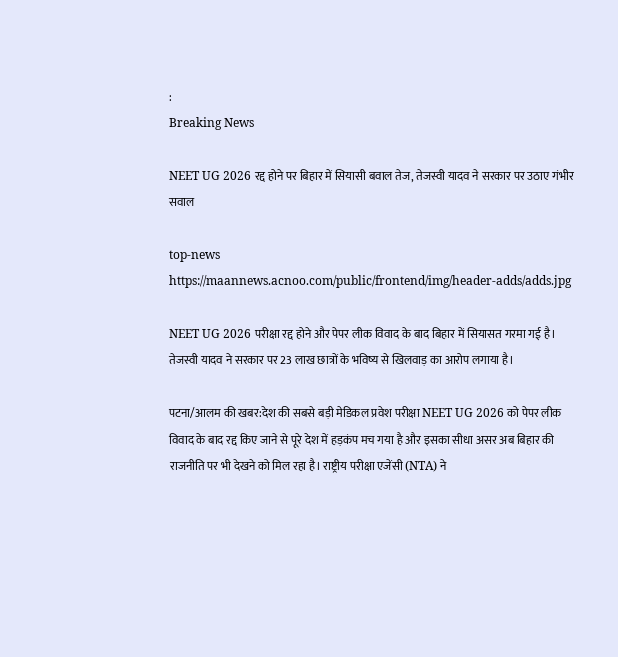:
Breaking News

NEET UG 2026 रद्द होने पर बिहार में सियासी बवाल तेज, तेजस्वी यादव ने सरकार पर उठाए गंभीर सवाल

top-news
https://maannews.acnoo.com/public/frontend/img/header-adds/adds.jpg

NEET UG 2026 परीक्षा रद्द होने और पेपर लीक विवाद के बाद बिहार में सियासत गरमा गई है। तेजस्वी यादव ने सरकार पर 23 लाख छात्रों के भविष्य से खिलवाड़ का आरोप लगाया है।

पटना/आलम की खबर:देश की सबसे बड़ी मेडिकल प्रवेश परीक्षा NEET UG 2026 को पेपर लीक विवाद के बाद रद्द किए जाने से पूरे देश में हड़कंप मच गया है और इसका सीधा असर अब बिहार की राजनीति पर भी देखने को मिल रहा है। राष्ट्रीय परीक्षा एजेंसी (NTA) ने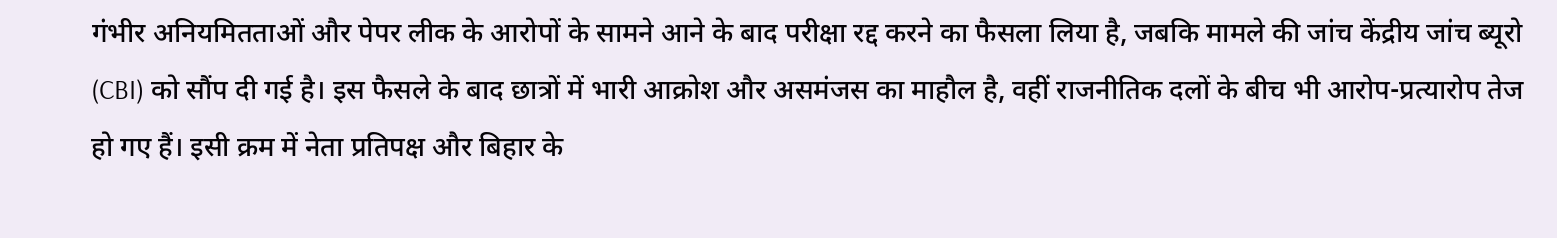गंभीर अनियमितताओं और पेपर लीक के आरोपों के सामने आने के बाद परीक्षा रद्द करने का फैसला लिया है, जबकि मामले की जांच केंद्रीय जांच ब्यूरो (CBI) को सौंप दी गई है। इस फैसले के बाद छात्रों में भारी आक्रोश और असमंजस का माहौल है, वहीं राजनीतिक दलों के बीच भी आरोप-प्रत्यारोप तेज हो गए हैं। इसी क्रम में नेता प्रतिपक्ष और बिहार के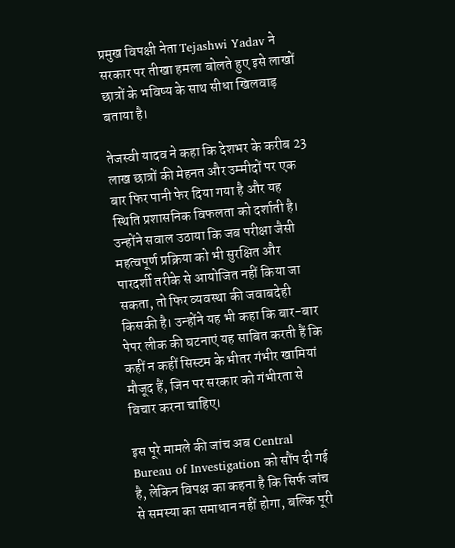प्रमुख विपक्षी नेता Tejashwi Yadav ने सरकार पर तीखा हमला बोलते हुए इसे लाखों छात्रों के भविष्य के साथ सीधा खिलवाड़ बताया है।

तेजस्वी यादव ने कहा कि देशभर के करीब 23 लाख छात्रों की मेहनत और उम्मीदों पर एक बार फिर पानी फेर दिया गया है और यह स्थिति प्रशासनिक विफलता को दर्शाती है। उन्होंने सवाल उठाया कि जब परीक्षा जैसी महत्वपूर्ण प्रक्रिया को भी सुरक्षित और पारदर्शी तरीके से आयोजित नहीं किया जा सकता, तो फिर व्यवस्था की जवाबदेही किसकी है। उन्होंने यह भी कहा कि बार-बार पेपर लीक की घटनाएं यह साबित करती हैं कि कहीं न कहीं सिस्टम के भीतर गंभीर खामियां मौजूद हैं, जिन पर सरकार को गंभीरता से विचार करना चाहिए।

इस पूरे मामले की जांच अब Central Bureau of Investigation को सौंप दी गई है, लेकिन विपक्ष का कहना है कि सिर्फ जांच से समस्या का समाधान नहीं होगा, बल्कि पूरी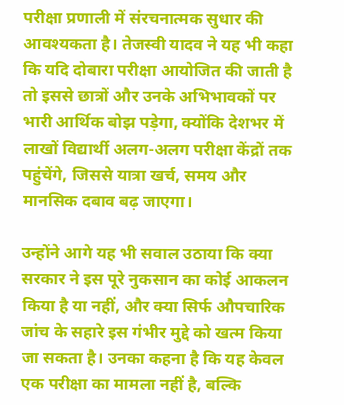परीक्षा प्रणाली में संरचनात्मक सुधार की आवश्यकता है। तेजस्वी यादव ने यह भी कहा कि यदि दोबारा परीक्षा आयोजित की जाती है तो इससे छात्रों और उनके अभिभावकों पर भारी आर्थिक बोझ पड़ेगा, क्योंकि देशभर में लाखों विद्यार्थी अलग-अलग परीक्षा केंद्रों तक पहुंचेंगे, जिससे यात्रा खर्च, समय और मानसिक दबाव बढ़ जाएगा।

उन्होंने आगे यह भी सवाल उठाया कि क्या सरकार ने इस पूरे नुकसान का कोई आकलन किया है या नहीं, और क्या सिर्फ औपचारिक जांच के सहारे इस गंभीर मुद्दे को खत्म किया जा सकता है। उनका कहना है कि यह केवल एक परीक्षा का मामला नहीं है, बल्कि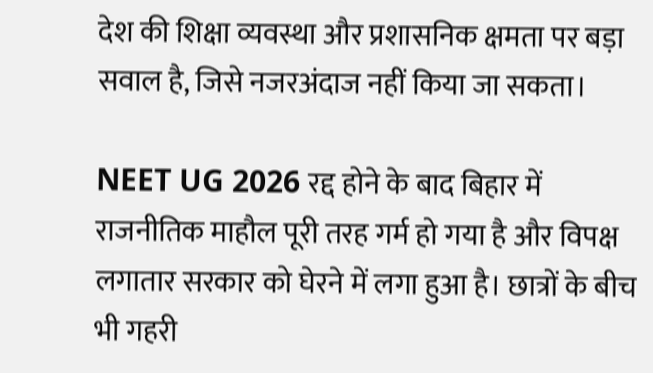देश की शिक्षा व्यवस्था और प्रशासनिक क्षमता पर बड़ा सवाल है, जिसे नजरअंदाज नहीं किया जा सकता।

NEET UG 2026 रद्द होने के बाद बिहार में राजनीतिक माहौल पूरी तरह गर्म हो गया है और विपक्ष लगातार सरकार को घेरने में लगा हुआ है। छात्रों के बीच भी गहरी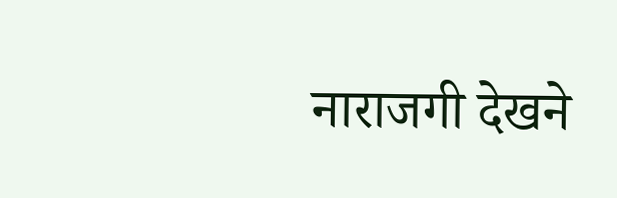नाराजगी देखने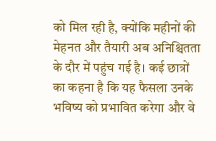को मिल रही है, क्योंकि महीनों की मेहनत और तैयारी अब अनिश्चितता के दौर में पहुंच गई है। कई छात्रों का कहना है कि यह फैसला उनके भविष्य को प्रभावित करेगा और वे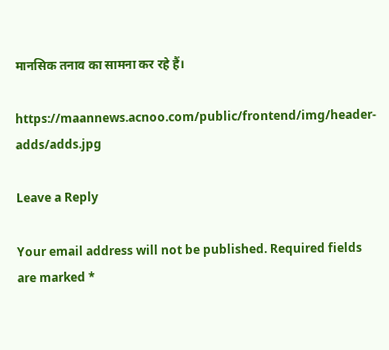मानसिक तनाव का सामना कर रहे हैं।

https://maannews.acnoo.com/public/frontend/img/header-adds/adds.jpg

Leave a Reply

Your email address will not be published. Required fields are marked *